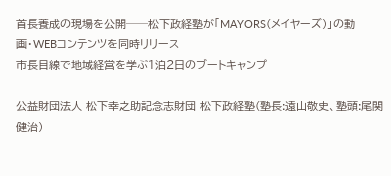首長養成の現場を公開──松下政経塾が「MAYORS(メイヤーズ)」の動画・WEBコンテンツを同時リリース
市長目線で地域経営を学ぶ1泊2日のブートキャンプ

公益財団法人 松下幸之助記念志財団 松下政経塾(塾長:遠山敬史、塾頭:尾関健治)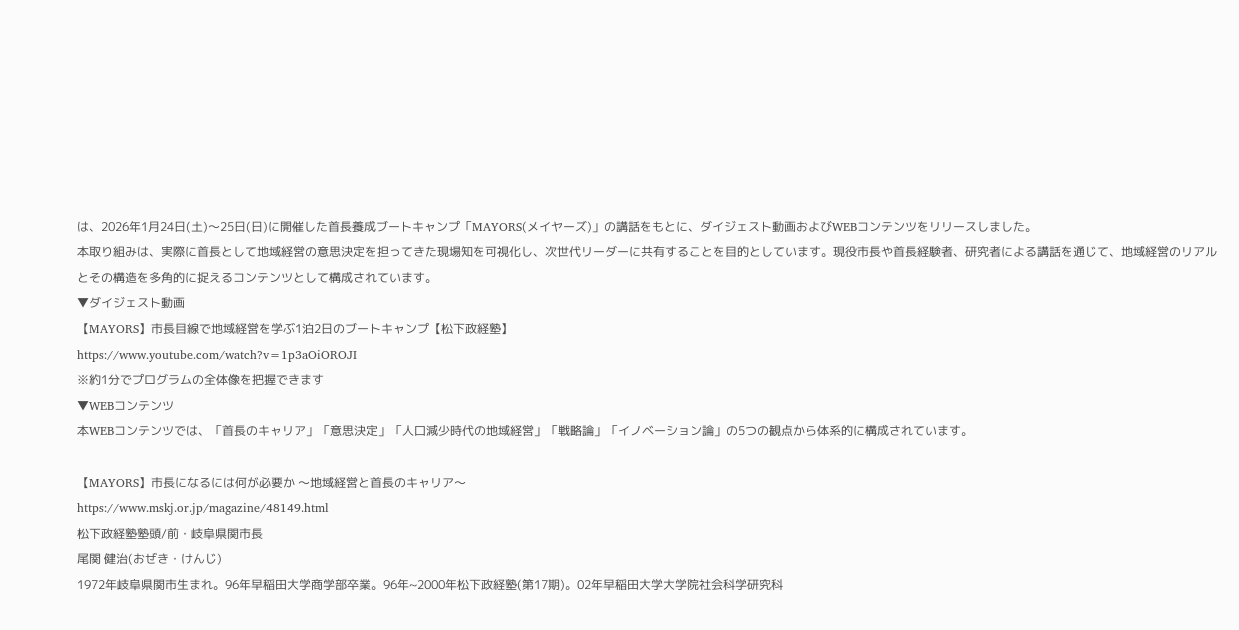は、2026年1月24日(土)〜25日(日)に開催した首長養成ブートキャンプ「MAYORS(メイヤーズ)」の講話をもとに、ダイジェスト動画およびWEBコンテンツをリリースしました。
本取り組みは、実際に首長として地域経営の意思決定を担ってきた現場知を可視化し、次世代リーダーに共有することを目的としています。現役市長や首長経験者、研究者による講話を通じて、地域経営のリアルとその構造を多角的に捉えるコンテンツとして構成されています。
▼ダイジェスト動画
【MAYORS】市長目線で地域経営を学ぶ1泊2日のブートキャンプ【松下政経塾】
https://www.youtube.com/watch?v=1p3aOiOROJI
※約1分でプログラムの全体像を把握できます
▼WEBコンテンツ
本WEBコンテンツでは、「首長のキャリア」「意思決定」「人口減少時代の地域経営」「戦略論」「イノベーション論」の5つの観点から体系的に構成されています。

【MAYORS】市長になるには何が必要か 〜地域経営と首長のキャリア〜
https://www.mskj.or.jp/magazine/48149.html
松下政経塾塾頭/前・岐阜県関市長
尾関 健治(おぜき・けんじ)
1972年岐阜県関市生まれ。96年早稲田大学商学部卒業。96年~2000年松下政経塾(第17期)。02年早稲田大学大学院社会科学研究科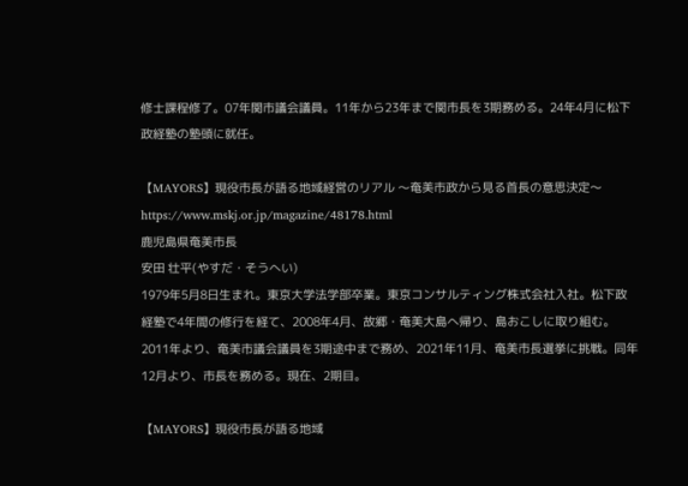修士課程修了。07年関市議会議員。11年から23年まで関市長を3期務める。24年4月に松下政経塾の塾頭に就任。

【MAYORS】現役市長が語る地域経営のリアル 〜奄美市政から見る首長の意思決定〜
https://www.mskj.or.jp/magazine/48178.html
鹿児島県奄美市長
安田 壮平(やすだ・そうへい)
1979年5月8日生まれ。東京大学法学部卒業。東京コンサルティング株式会社入社。松下政経塾で4年間の修行を経て、2008年4月、故郷・奄美大島へ帰り、島おこしに取り組む。2011年より、奄美市議会議員を3期途中まで務め、2021年11月、奄美市長選挙に挑戦。同年12月より、市長を務める。現在、2期目。

【MAYORS】現役市長が語る地域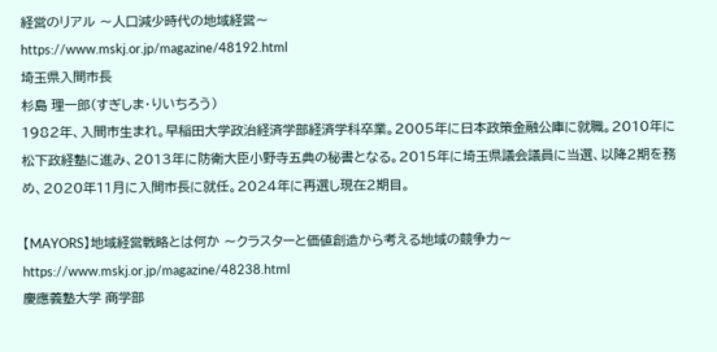経営のリアル 〜人口減少時代の地域経営〜
https://www.mskj.or.jp/magazine/48192.html
埼玉県入間市長
杉島 理一郎(すぎしま・りいちろう)
1982年、入間市生まれ。早稲田大学政治経済学部経済学科卒業。2005年に日本政策金融公庫に就職。2010年に松下政経塾に進み、2013年に防衛大臣小野寺五典の秘書となる。2015年に埼玉県議会議員に当選、以降2期を務め、2020年11月に入間市長に就任。2024年に再選し現在2期目。

【MAYORS】地域経営戦略とは何か 〜クラスターと価値創造から考える地域の競争力〜
https://www.mskj.or.jp/magazine/48238.html
慶應義塾大学 商学部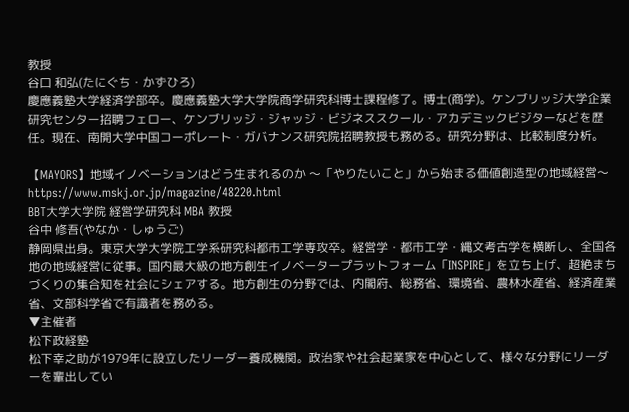教授
谷口 和弘(たにぐち・かずひろ)
慶應義塾大学経済学部卒。慶應義塾大学大学院商学研究科博士課程修了。博士(商学)。ケンブリッジ大学企業研究センター招聘フェロー、ケンブリッジ・ジャッジ・ビジネススクール・アカデミックビジターなどを歴任。現在、南開大学中国コーポレート・ガバナンス研究院招聘教授も務める。研究分野は、比較制度分析。

【MAYORS】地域イノベーションはどう生まれるのか 〜「やりたいこと」から始まる価値創造型の地域経営〜
https://www.mskj.or.jp/magazine/48220.html
BBT大学大学院 経営学研究科 MBA 教授
谷中 修吾(やなか・しゅうご)
静岡県出身。東京大学大学院工学系研究科都市工学専攻卒。経営学・都市工学・縄文考古学を横断し、全国各地の地域経営に従事。国内最大級の地方創生イノベータープラットフォーム「INSPIRE」を立ち上げ、超絶まちづくりの集合知を社会にシェアする。地方創生の分野では、内閣府、総務省、環境省、農林水産省、経済産業省、文部科学省で有識者を務める。
▼主催者
松下政経塾
松下幸之助が1979年に設立したリーダー養成機関。政治家や社会起業家を中心として、様々な分野にリーダーを輩出してい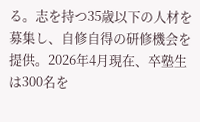る。志を持つ35歳以下の人材を募集し、自修自得の研修機会を提供。2026年4月現在、卒塾生は300名を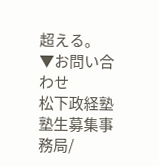超える。
▼お問い合わせ
松下政経塾 塾生募集事務局/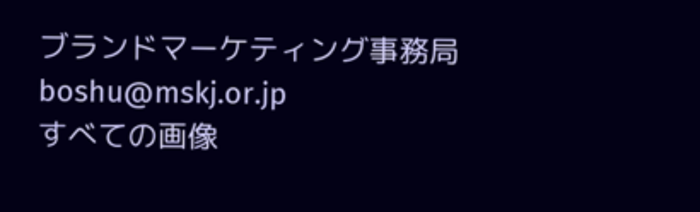ブランドマーケティング事務局
boshu@mskj.or.jp
すべての画像